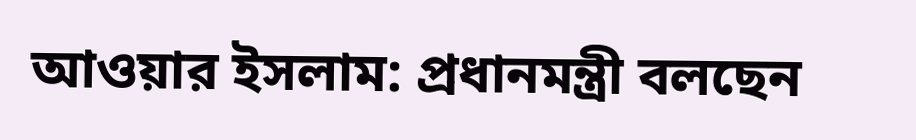আওয়ার ইসলাম: প্রধানমন্ত্রী বলছেন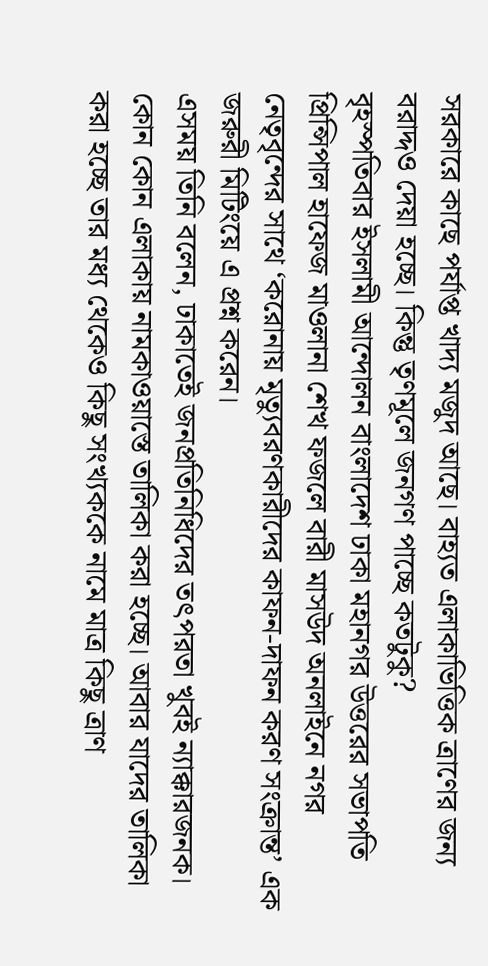সরকারে কাছে পর্যাপ্ত খাদ্য মজুদ আছে। বাহ্যত এলাকাভিত্তিক ত্রাণের জন্য বরাদ্দও দেয়া হচ্ছে। কিন্তু তৃণমূলে জনগণ পাচ্ছে কতটুকু?
বৃহস্পতিবার ইসলামী আন্দোলন বাংলাদেশ ঢাকা মহানগর উত্তরের সভাপতি প্রিন্সিপাল হাফেজ মাওলানা শেখ ফজলে বারী মাসউদ অনলাইনে নগর নেতৃবৃন্দের সাথে ‘করোনায় মৃত্যুবরণকারীদের কাফন-দাফন করণ সংক্রান্ত’ এক জরুরী মিটিংয়ে এ প্রশ্ন করেন।
এসময় তিনি বলেন, ঢাকাতেই জনপ্রতিনিধিদের তৎপরতা খুবই ন্যাক্কারজনক। কোন কোন এলাকায় নামকাওয়াস্তে তালিকা করা হচ্ছে। আবার যাদের তালিকা করা হচ্ছে তার মধ্য থেকেও কিছু সংখ্যককে নামে মাত্র কিছু ত্রাণ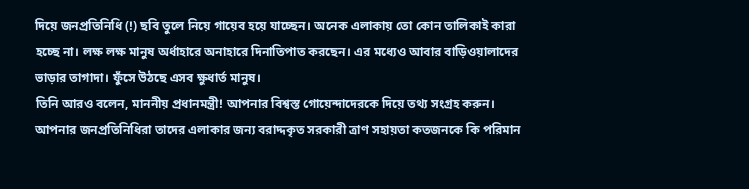দিয়ে জনপ্রতিনিধি (!) ছবি তুলে নিয়ে গায়েব হয়ে যাচ্ছেন। অনেক এলাকায় তো কোন তালিকাই কারা হচ্ছে না। লক্ষ লক্ষ মানুষ অর্ধাহারে অনাহারে দিনাতিপাত করছেন। এর মধ্যেও আবার বাড়িওয়ালাদের ভাড়ার তাগাদা। ফুঁসে উঠছে এসব ক্ষুধার্ত মানুষ।
তিনি আরও বলেন, মাননীয় প্রধানমন্ত্রী! আপনার বিশ্বস্ত গোয়েন্দাদেরকে দিয়ে তথ্য সংগ্রহ করুন। আপনার জনপ্রতিনিধিরা তাদের এলাকার জন্য বরাদ্দকৃত সরকারী ত্রাণ সহায়তা কতজনকে কি পরিমান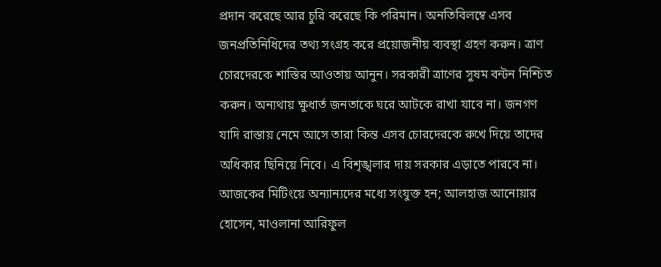প্রদান করেছে আর চুরি করেছে কি পরিমান। অনতিবিলম্বে এসব জনপ্রতিনিধিদের তথ্য সংগ্রহ করে প্রয়োজনীয় ব্যবস্থা গ্রহণ করুন। ত্রাণ চোরদেরকে শাস্তির আওতায় আনুন। সরকারী ত্রাণের সুষম বন্টন নিশ্চিত করুন। অন্যথায় ক্ষুধার্ত জনতাকে ঘরে আটকে রাখা যাবে না। জনগণ যাদি রাস্তায় নেমে আসে তারা কিন্ত এসব চোরদেরকে রুখে দিয়ে তাদের অধিকার ছিনিয়ে নিবে। এ বিশৃঙ্খলার দায় সরকার এড়াতে পারবে না।
আজকের মিটিংয়ে অন্যান্যদের মধ্যে সংযুক্ত হন; আলহাজ আনোয়ার হোসেন, মাওলানা আরিফুল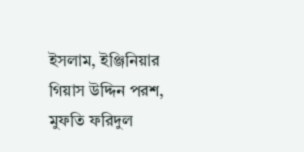ইসলাম, ইঞ্জিনিয়ার গিয়াস উদ্দিন পরশ, মুফতি ফরিদুল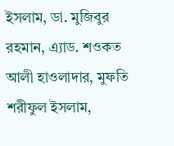ইসলাম, ডা. মুজিবুর রহমান, এ্যাড. শওকত আলী হাওলাদার, মুফতি শরীফুল ইসলাম,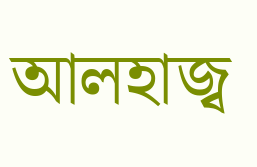আলহাজ্ব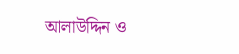আলাউদ্দিন ও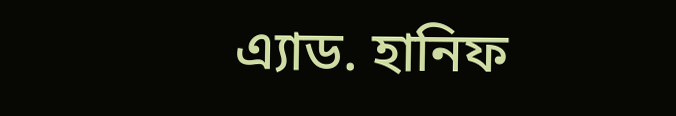এ্যাড. হানিফ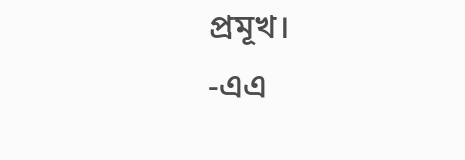প্রমূখ।
-এএ